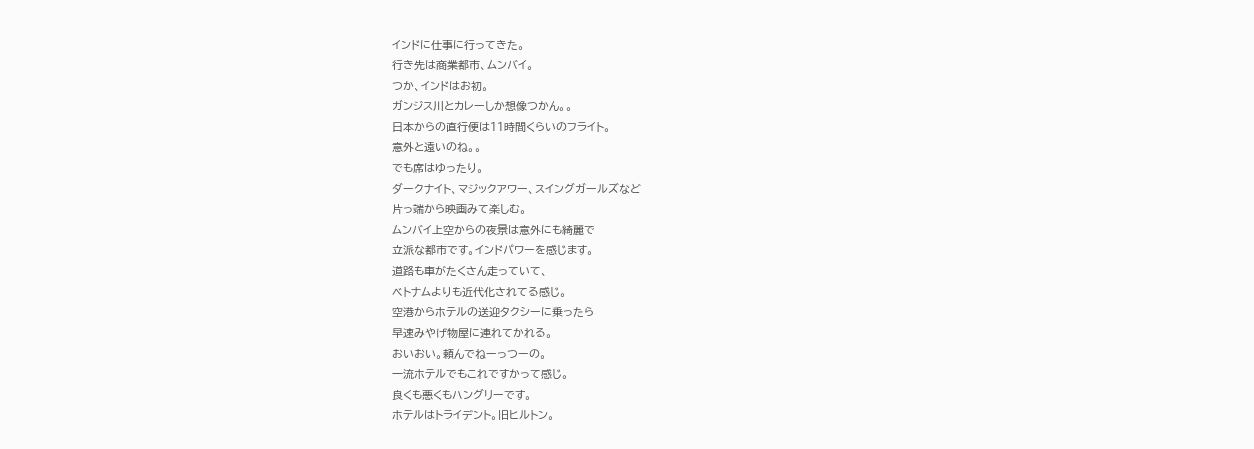インドに仕事に行ってきた。
行き先は商業都市、ムンバイ。
つか、インドはお初。
ガンジス川とカレーしか想像つかん。。
日本からの直行便は11時間くらいのフライト。
意外と遠いのね。。
でも席はゆったり。
ダークナイト、マジックアワー、スイングガールズなど
片っ端から映画みて楽しむ。
ムンバイ上空からの夜景は意外にも綺麗で
立派な都市です。インドパワーを感じます。
道路も車がたくさん走っていて、
ベトナムよりも近代化されてる感じ。
空港からホテルの送迎タクシーに乗ったら
早速みやげ物屋に連れてかれる。
おいおい。頼んでねーっつーの。
一流ホテルでもこれですかって感じ。
良くも悪くもハングリーです。
ホテルはトライデント。旧ヒルトン。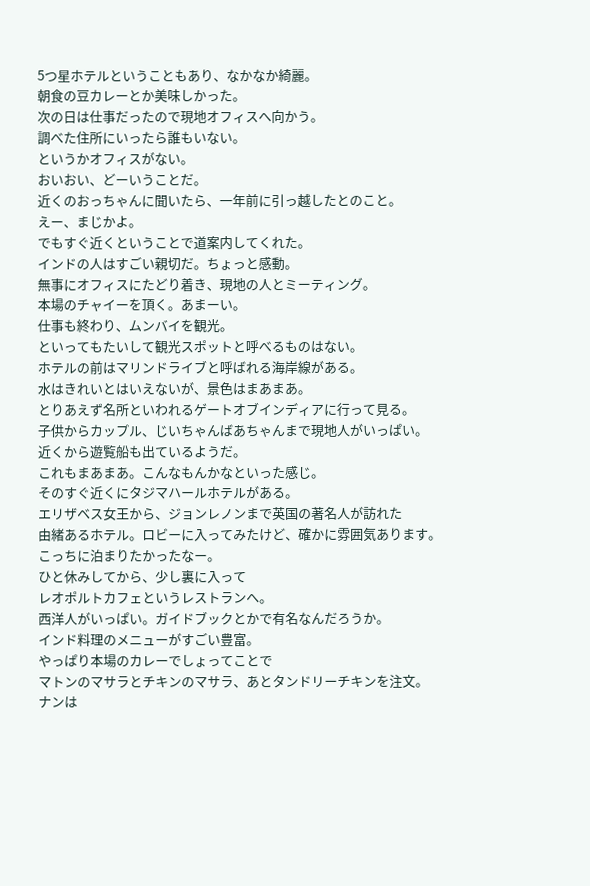5つ星ホテルということもあり、なかなか綺麗。
朝食の豆カレーとか美味しかった。
次の日は仕事だったので現地オフィスへ向かう。
調べた住所にいったら誰もいない。
というかオフィスがない。
おいおい、どーいうことだ。
近くのおっちゃんに聞いたら、一年前に引っ越したとのこと。
えー、まじかよ。
でもすぐ近くということで道案内してくれた。
インドの人はすごい親切だ。ちょっと感動。
無事にオフィスにたどり着き、現地の人とミーティング。
本場のチャイーを頂く。あまーい。
仕事も終わり、ムンバイを観光。
といってもたいして観光スポットと呼べるものはない。
ホテルの前はマリンドライブと呼ばれる海岸線がある。
水はきれいとはいえないが、景色はまあまあ。
とりあえず名所といわれるゲートオブインディアに行って見る。
子供からカップル、じいちゃんばあちゃんまで現地人がいっぱい。
近くから遊覧船も出ているようだ。
これもまあまあ。こんなもんかなといった感じ。
そのすぐ近くにタジマハールホテルがある。
エリザベス女王から、ジョンレノンまで英国の著名人が訪れた
由緒あるホテル。ロビーに入ってみたけど、確かに雰囲気あります。
こっちに泊まりたかったなー。
ひと休みしてから、少し裏に入って
レオポルトカフェというレストランへ。
西洋人がいっぱい。ガイドブックとかで有名なんだろうか。
インド料理のメニューがすごい豊富。
やっぱり本場のカレーでしょってことで
マトンのマサラとチキンのマサラ、あとタンドリーチキンを注文。
ナンは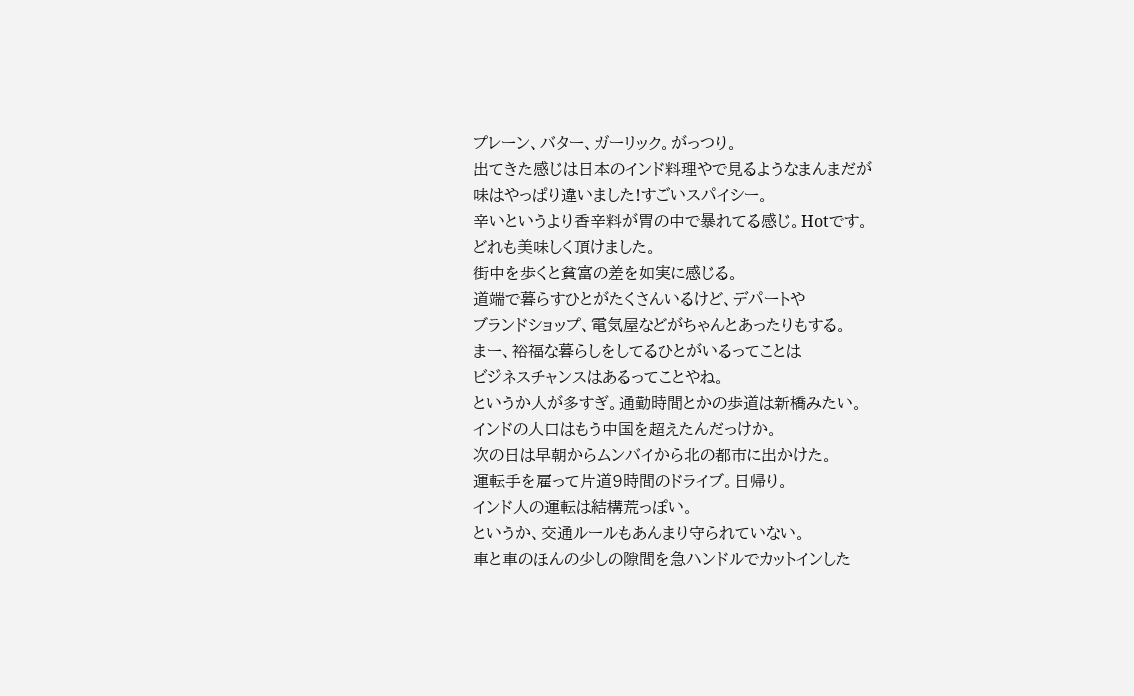プレーン、バター、ガーリック。がっつり。
出てきた感じは日本のインド料理やで見るようなまんまだが
味はやっぱり違いました!すごいスパイシー。
辛いというより香辛料が胃の中で暴れてる感じ。Hotです。
どれも美味しく頂けました。
街中を歩くと貧富の差を如実に感じる。
道端で暮らすひとがたくさんいるけど、デパートや
ブランドショップ、電気屋などがちゃんとあったりもする。
まー、裕福な暮らしをしてるひとがいるってことは
ビジネスチャンスはあるってことやね。
というか人が多すぎ。通勤時間とかの歩道は新橋みたい。
インドの人口はもう中国を超えたんだっけか。
次の日は早朝からムンバイから北の都市に出かけた。
運転手を雇って片道9時間のドライブ。日帰り。
インド人の運転は結構荒っぽい。
というか、交通ルールもあんまり守られていない。
車と車のほんの少しの隙間を急ハンドルでカットインした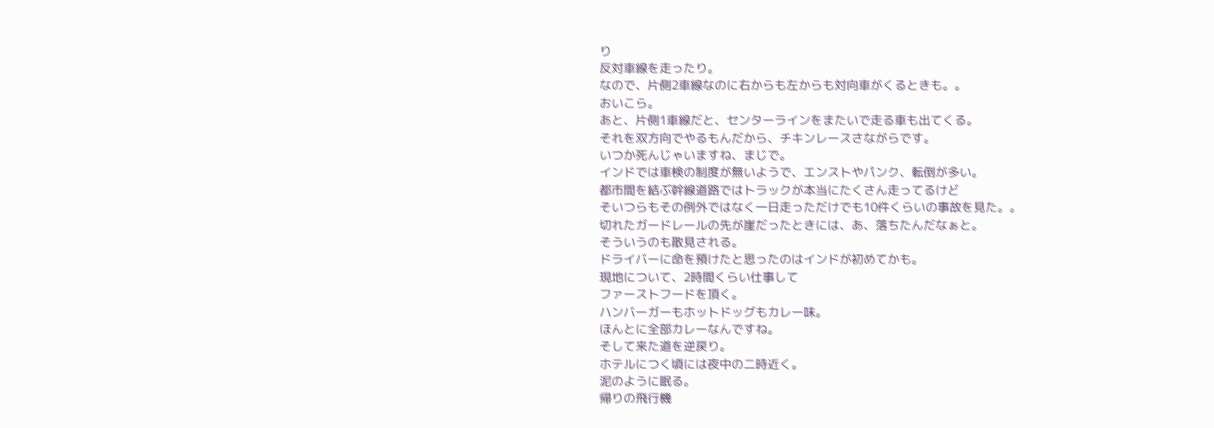り
反対車線を走ったり。
なので、片側2車線なのに右からも左からも対向車がくるときも。。
おいこら。
あと、片側1車線だと、センターラインをまたいで走る車も出てくる。
それを双方向でやるもんだから、チキンレースさながらです。
いつか死んじゃいますね、まじで。
インドでは車検の制度が無いようで、エンストやパンク、転倒が多い。
都市間を結ぶ幹線道路ではトラックが本当にたくさん走ってるけど
そいつらもその例外ではなく一日走っただけでも10件くらいの事故を見た。。
切れたガードレールの先が崖だったときには、あ、落ちたんだなぁと。
そういうのも散見される。
ドライバーに命を預けたと思ったのはインドが初めてかも。
現地について、2時間くらい仕事して
ファーストフードを頂く。
ハンバーガーもホットドッグもカレー味。
ほんとに全部カレーなんですね。
そして来た道を逆戻り。
ホテルにつく頃には夜中の二時近く。
泥のように眠る。
帰りの飛行機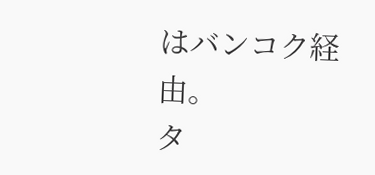はバンコク経由。
タ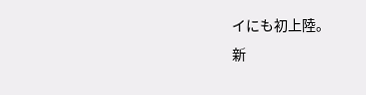イにも初上陸。
新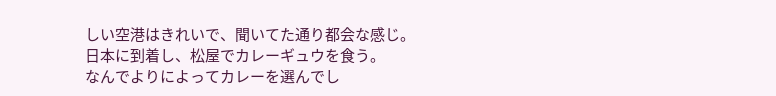しい空港はきれいで、聞いてた通り都会な感じ。
日本に到着し、松屋でカレーギュウを食う。
なんでよりによってカレーを選んでし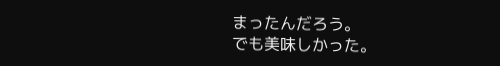まったんだろう。
でも美味しかった。